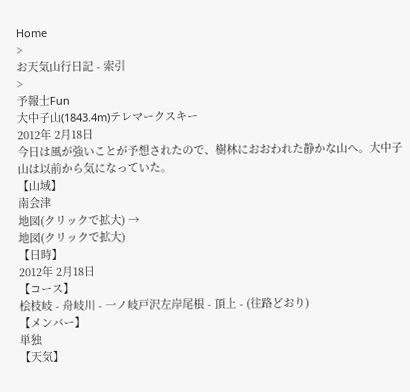Home
>
お天気山行日記 - 索引
>
予報士Fun
大中子山(1843.4m)テレマークスキー
2012年 2月18日
今日は風が強いことが予想されたので、樹林におおわれた静かな山へ。大中子山は以前から気になっていた。
【山域】
南会津
地図(クリックで拡大) →
地図(クリックで拡大)
【日時】
2012年 2月18日
【コース】
桧枝岐 - 舟岐川 - 一ノ岐戸沢左岸尾根 - 頂上 - (往路どおり)
【メンバー】
単独
【天気】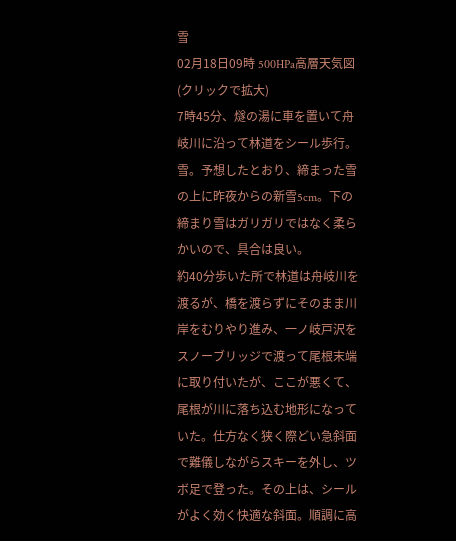雪
02月18日09時 500HPa高層天気図
(クリックで拡大)
7時45分、燧の湯に車を置いて舟岐川に沿って林道をシール歩行。雪。予想したとおり、締まった雪の上に昨夜からの新雪5cm。下の締まり雪はガリガリではなく柔らかいので、具合は良い。
約40分歩いた所で林道は舟岐川を渡るが、橋を渡らずにそのまま川岸をむりやり進み、一ノ岐戸沢をスノーブリッジで渡って尾根末端に取り付いたが、ここが悪くて、尾根が川に落ち込む地形になっていた。仕方なく狭く際どい急斜面で難儀しながらスキーを外し、ツボ足で登った。その上は、シールがよく効く快適な斜面。順調に高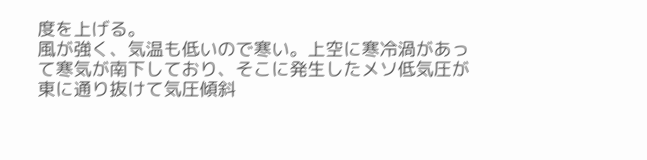度を上げる。
風が強く、気温も低いので寒い。上空に寒冷渦があって寒気が南下しており、そこに発生したメソ低気圧が東に通り抜けて気圧傾斜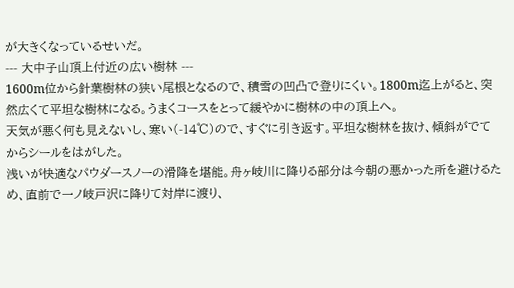が大きくなっているせいだ。
--- 大中子山頂上付近の広い樹林 ---
1600m位から針葉樹林の狭い尾根となるので、積雪の凹凸で登りにくい。1800m迄上がると、突然広くて平坦な樹林になる。うまくコースをとって緩やかに樹林の中の頂上へ。
天気が悪く何も見えないし、寒い(-14℃)ので、すぐに引き返す。平坦な樹林を抜け、傾斜がでてからシールをはがした。
浅いが快適なパウダースノーの滑降を堪能。舟ヶ岐川に降りる部分は今朝の悪かった所を避けるため、直前で一ノ岐戸沢に降りて対岸に渡り、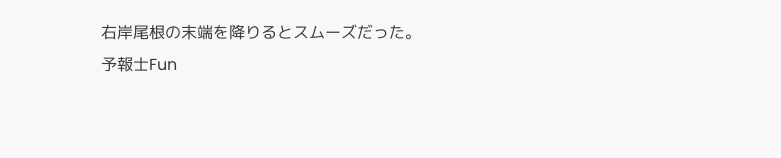右岸尾根の末端を降りるとスムーズだった。
予報士Fun